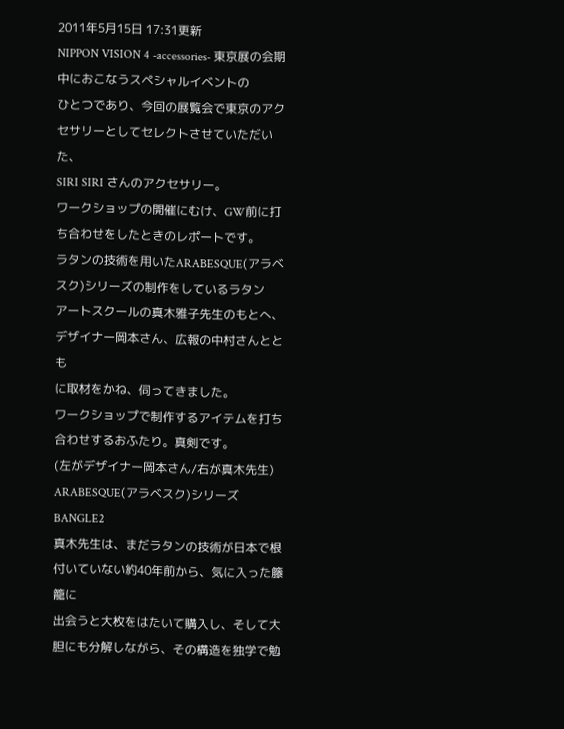2011年5月15日 17:31更新
NIPPON VISION 4 -accessories- 東京展の会期中におこなうスペシャルイベントの
ひとつであり、今回の展覧会で東京のアクセサリーとしてセレクトさせていただいた、
SIRI SIRI さんのアクセサリー。
ワークショップの開催にむけ、GW前に打ち合わせをしたときのレポートです。
ラタンの技術を用いたARABESQUE(アラベスク)シリーズの制作をしているラタン
アートスクールの真木雅子先生のもとへ、デザイナー岡本さん、広報の中村さんととも
に取材をかね、伺ってきました。
ワークショップで制作するアイテムを打ち合わせするおふたり。真剣です。
(左がデザイナー岡本さん/右が真木先生)
ARABESQUE(アラベスク)シリーズ BANGLE2
真木先生は、まだラタンの技術が日本で根付いていない約40年前から、気に入った籐籠に
出会うと大枚をはたいて購入し、そして大胆にも分解しながら、その構造を独学で勉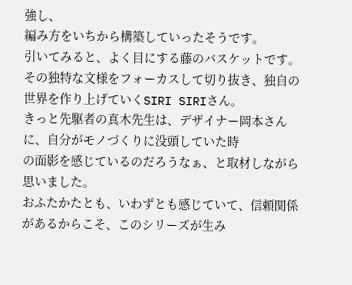強し、
編み方をいちから構築していったそうです。
引いてみると、よく目にする藤のバスケットです。
その独特な文様をフォーカスして切り抜き、独自の世界を作り上げていくSIRI SIRIさん。
きっと先駆者の真木先生は、デザイナー岡本さんに、自分がモノづくりに没頭していた時
の面影を感じているのだろうなぁ、と取材しながら思いました。
おふたかたとも、いわずとも感じていて、信頼関係があるからこそ、このシリーズが生み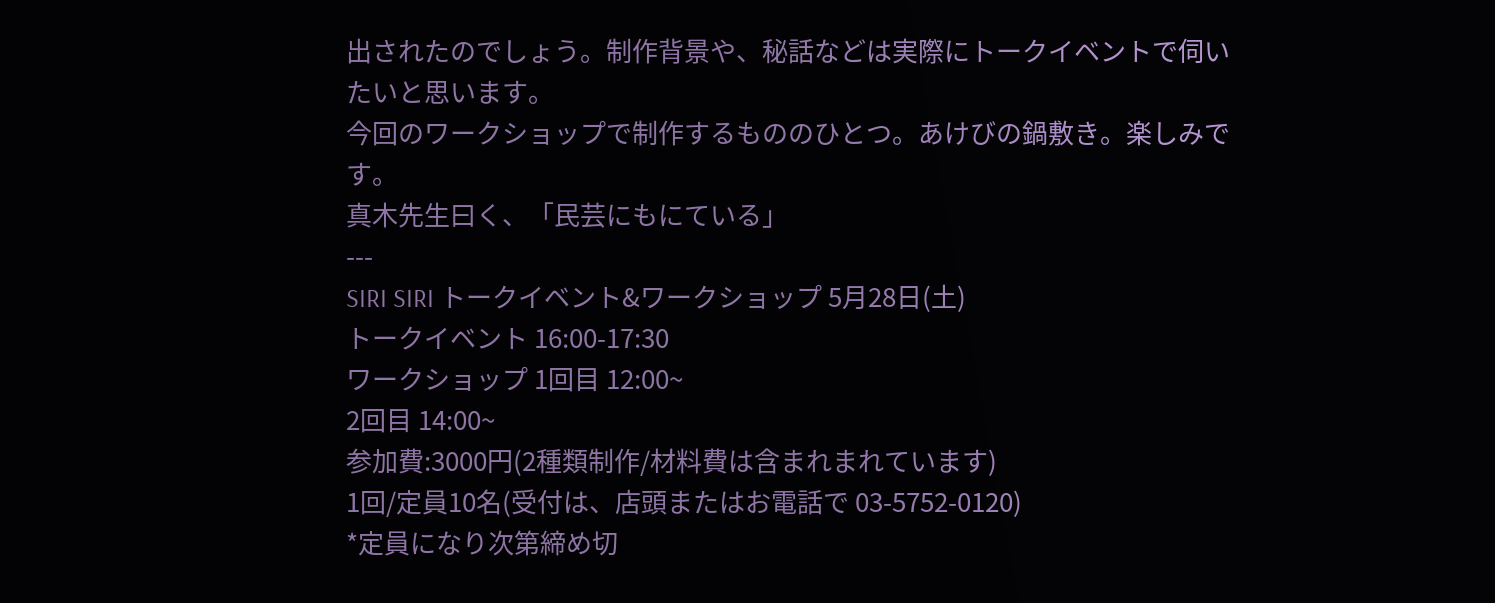出されたのでしょう。制作背景や、秘話などは実際にトークイベントで伺いたいと思います。
今回のワークショップで制作するもののひとつ。あけびの鍋敷き。楽しみです。
真木先生曰く、「民芸にもにている」
---
SIRI SIRI トークイベント&ワークショップ 5月28日(土)
トークイベント 16:00-17:30
ワークショップ 1回目 12:00~
2回目 14:00~
参加費:3000円(2種類制作/材料費は含まれまれています)
1回/定員10名(受付は、店頭またはお電話で 03-5752-0120)
*定員になり次第締め切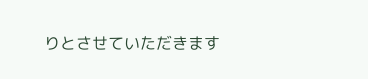りとさせていただきます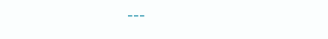---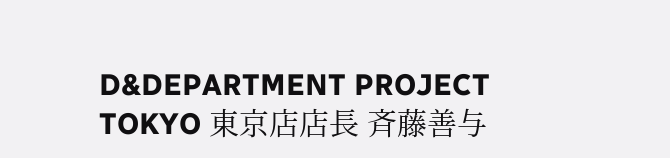D&DEPARTMENT PROJECT TOKYO 東京店店長 斉藤善与